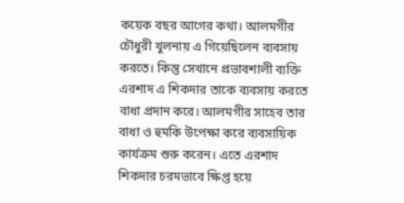কয়েক বছর আগের কথা। আলমগীর চৌধুরী খুলনায় এ গিয়েছিলেন ব্যবসায় করতে। কিন্তু সেখানে প্রভাবশালী ব্যক্তি এরশাদ এ শিকদার তাকে ব্যবসায় করতে বাধা প্রদান করে। আলমগীর সাহেব তার বাধা ও হুমকি উপেক্ষা করে ব্যবসায়িক কার্যক্রম শুরু করেন। এতে এরশাদ শিকদার চরমভাবে ক্ষিপ্ত হয়ে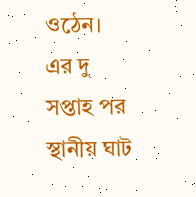ওঠেন। এর দু সপ্তাহ পর স্থানীয় ঘাট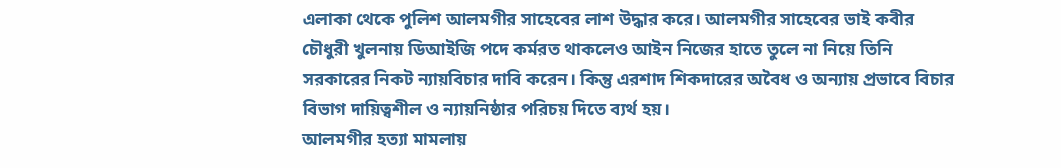এলাকা থেকে পুলিশ আলমগীর সাহেবের লাশ উদ্ধার করে। আলমগীর সাহেবের ভাই কবীর চৌধুরী খুলনায় ডিআইজি পদে কর্মরত থাকলেও আইন নিজের হাতে তুলে না নিয়ে তিনি সরকারের নিকট ন্যায়বিচার দাবি করেন। কিন্তু এরশাদ শিকদারের অবৈধ ও অন্যায় প্রভাবে বিচার বিভাগ দায়িত্বশীল ও ন্যায়নিষ্ঠার পরিচয় দিতে ব্যর্থ হয়।
আলমগীর হত্যা মামলায়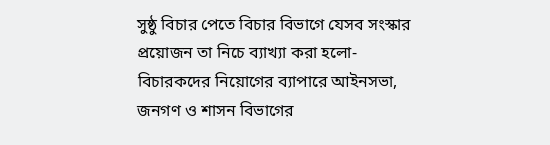সুষ্ঠু বিচার পেতে বিচার বিভাগে যেসব সংস্কার প্রয়োজন তা নিচে ব্যাখ্যা করা হলো-
বিচারকদের নিয়োগের ব্যাপারে আইনসভা, জনগণ ও শাসন বিভাগের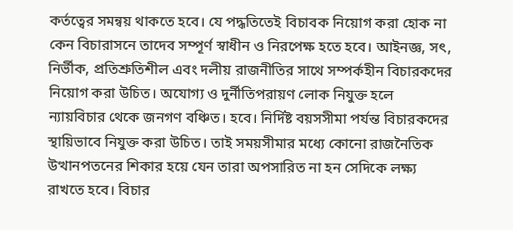কর্তত্বের সমন্বয় থাকতে হবে। যে পদ্ধতিতেই বিচাবক নিয়োগ করা হোক না কেন বিচারাসনে তাদেব সম্পূর্ণ স্বাধীন ও নিরপেক্ষ হতে হবে। আইনজ্ঞ, সৎ, নির্ভীক, প্রতিশ্রুতিশীল এবং দলীয় রাজনীতির সাথে সম্পর্কহীন বিচারকদের নিয়োগ করা উচিত। অযোগ্য ও দুর্নীতিপরায়ণ লোক নিযুক্ত হলে ন্যায়বিচার থেকে জনগণ বঞ্চিত। হবে। নির্দিষ্ট বয়সসীমা পর্যন্ত বিচারকদের স্থায়িভাবে নিযুক্ত করা উচিত। তাই সময়সীমার মধ্যে কোনো রাজনৈতিক উত্থানপতনের শিকার হয়ে যেন তারা অপসারিত না হন সেদিকে লক্ষ্য রাখতে হবে। বিচার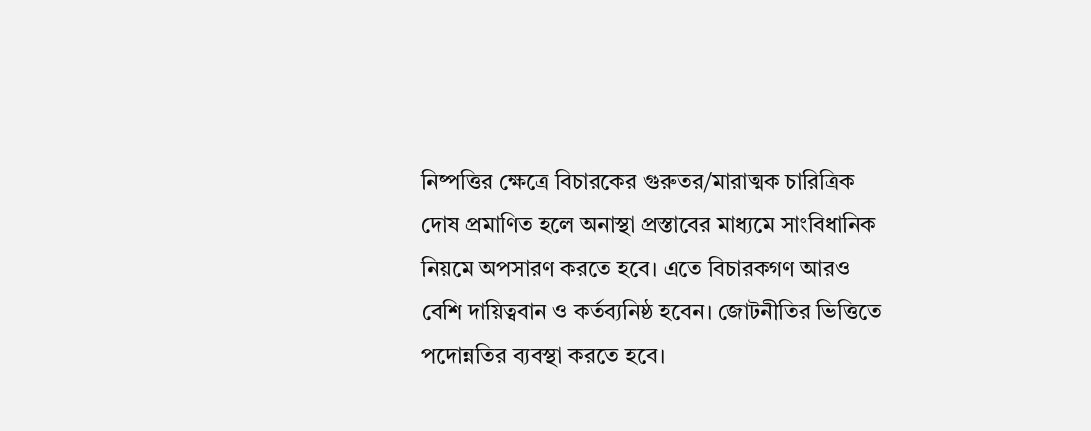নিষ্পত্তির ক্ষেত্রে বিচারকের গুরুতর/মারাত্মক চারিত্রিক দোষ প্রমাণিত হলে অনাস্থা প্রস্তাবের মাধ্যমে সাংবিধানিক নিয়মে অপসারণ করতে হবে। এতে বিচারকগণ আরও বেশি দায়িত্ববান ও কর্তব্যনিষ্ঠ হবেন। জোটনীতির ভিত্তিতে পদোন্নতির ব্যবস্থা করতে হবে।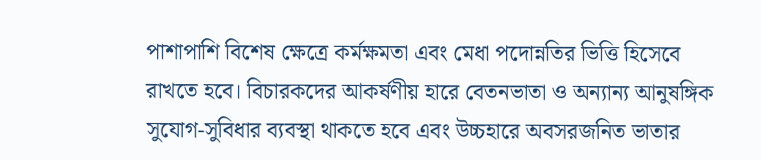পাশাপাশি বিশেষ ক্ষেত্রে কর্মক্ষমতা এবং মেধা পদোন্নতির ভিত্তি হিসেবে রাখতে হবে। বিচারকদের আকর্ষণীয় হারে বেতনভাতা ও অন্যান্য আনুষঙ্গিক সুযোগ-সুবিধার ব্যবস্থা থাকতে হবে এবং উচ্চহারে অবসরজনিত ভাতার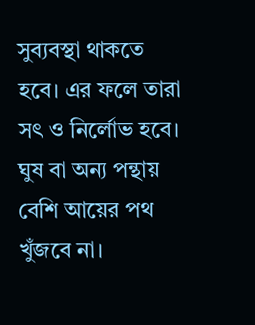সুব্যবস্থা থাকতে হবে। এর ফলে তারা সৎ ও নির্লোভ হবে। ঘুষ বা অন্য পন্থায় বেশি আয়ের পথ খুঁজবে না।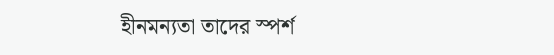হীনমন্যতা তাদের স্পর্শ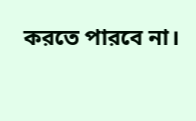করতে পারবে না।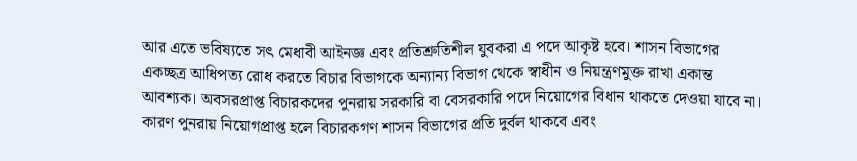আর এতে ভবিষ্যতে সৎ মেধাবী আইনজ্ঞ এবং প্রতিশ্রুতিশীল যুবকরা এ পদে আকৃষ্ট হবে। শাসন বিভাগের একচ্ছত্র আধিপত্য রোধ করতে বিচার বিভাগকে অন্যান্য বিভাগ থেকে স্বাধীন ও নিয়ন্ত্রণমুক্ত রাখা একান্ত আবশ্যক। অবসরপ্রাপ্ত বিচারকদের পুনরায় সরকারি বা বেসরকারি পদে নিয়োগের বিধান থাকতে দেওয়া যাবে না। কারণ পুনরায় নিয়োগপ্রাপ্ত হলে বিচারকগণ শাসন বিভাগের প্রতি দুর্বল থাকবে এবং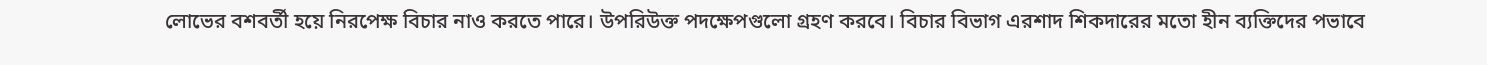লোভের বশবর্তী হয়ে নিরপেক্ষ বিচার নাও করতে পারে। উপরিউক্ত পদক্ষেপগুলো গ্রহণ করবে। বিচার বিভাগ এরশাদ শিকদারের মতো হীন ব্যক্তিদের পভাবে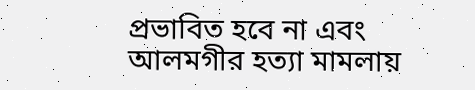প্রভাবিত হবে না এবং আলমগীর হত্যা মামলায়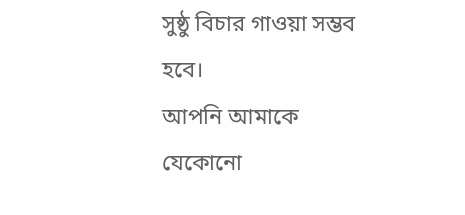সুষ্ঠু বিচার গাওয়া সম্ভব হবে।
আপনি আমাকে যেকোনো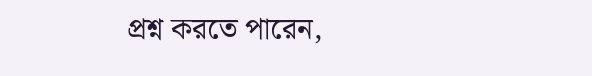প্রশ্ন করতে পারেন,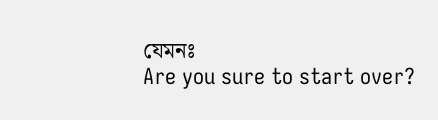যেমনঃ
Are you sure to start over?